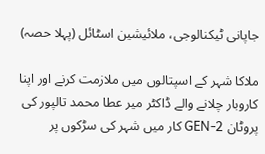جاپانی ٹیکنالوجی، ملائیشین اسٹائل (پہلا حصہ)

ملاکا شہر کے اسپتالوں میں ملازمت کرنے اور اپنا کاروبار چلانے والے ڈاکٹر میر عطا محمد تالپور کی پروٹان GEN-2 کار میں شہر کی سڑکوں پر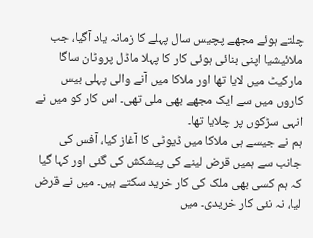چلتے ہوئے مجھے پچیس سال پہلے کا زمانہ یاد آگیا، جب ملائیشیا اپنی بنائی ہوئی کار کا پہلا ماڈل پروٹان ساگا مارکیٹ میں لایا تھا اور ملاکا میں آنے والی پہلی بیس کاروں میں سے ایک مجھے بھی ملی تھی۔ اس کار کو میں نے انہی سڑکوں پر چلایا تھا۔
ہم نے جیسے ہی ملاکا میں ڈیوٹی کا آغاز کیا، آفس کی جانب سے ہمیں قرض لینے کی پیشکش کی گئی اور کہا گیا کہ ہم کسی بھی ملک کی کار خرید سکتے ہیں۔ میں نے قرض لیا، نہ نئی کار خریدی۔ میں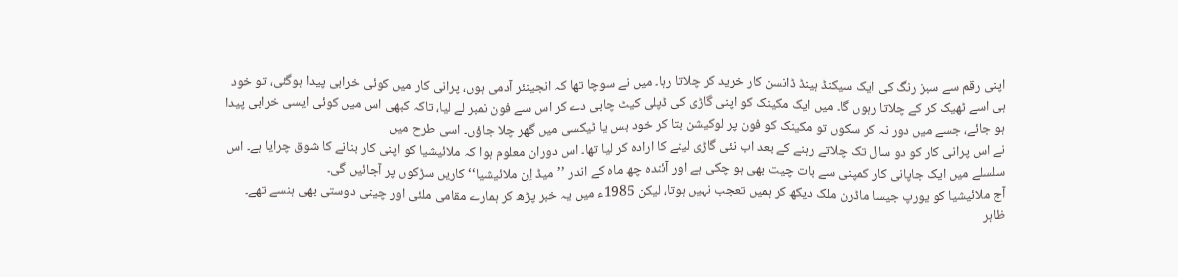اپنی رقم سے سبز رنگ کی ایک سیکنڈ ہینڈ ڈانسن کار خرید کر چلاتا رہا۔ میں نے سوچا تھا کہ انجینئر آدمی ہوں، پرانی کار میں کوئی خرابی پیدا ہوگئی، تو خود ہی اسے ٹھیک کر کے چلاتا رہوں گا۔ میں ایک مکینک کو اپنی گاڑی کی ڈپلی کیٹ چابی دے کر اس سے فون نمبر لے لیا، تاکہ کبھی اس میں کوئی ایسی خرابی پیدا ہو جائے، جسے میں دور نہ کر سکوں تو مکینک کو فون پر لوکیشن بتا کر خود بس یا ٹیکسی میں گھر چلا جاؤں۔ اسی طرح میں
نے اس پرانی کار کو دو سال تک چلاتے رہنے کے بعد اب نئی گاڑی لینے کا ارادہ کر لیا تھا۔ اس دوران معلوم ہوا کہ ملائیشیا کو اپنی کار بنانے کا شوق چرایا ہے۔ اس سلسلے میں ایک جاپانی کار کمپنی سے بات چیت بھی ہو چکی ہے اور آئندہ چھ ماہ کے اندر ’’میڈ اِن ملائیشیا‘‘ کاریں سڑکوں پر آجائیں گی۔
آج ملائیشیا کو یورپ جیسا ماڈرن ملک دیکھ کر ہمیں تعجب نہیں ہوتا، لیکن 1985ء میں یہ خبر پڑھ کر ہمارے مقامی ملئی اور چینی دوستی بھی ہنسے تھے۔ ظاہر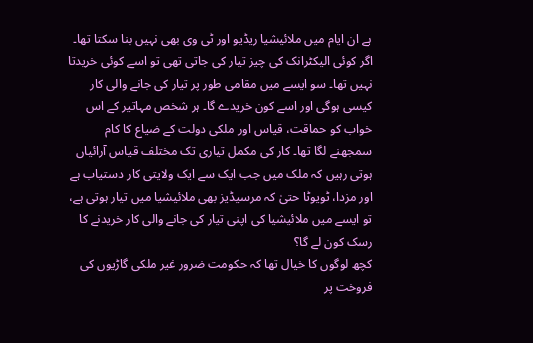ہے ان ایام میں ملائیشیا ریڈیو اور ٹی وی بھی نہیں بنا سکتا تھا۔ اگر کوئی الیکٹرانک کی چیز تیار کی جاتی تھی تو اسے کوئی خریدتا نہیں تھا۔ سو ایسے میں مقامی طور پر تیار کی جانے والی کار کیسی ہوگی اور اسے کون خریدے گا۔ ہر شخص مہاتیر کے اس خواب کو حماقت، قیاس اور ملکی دولت کے ضیاع کا کام سمجھنے لگا تھا۔ کار کی مکمل تیاری تک مختلف قیاس آرائیاں ہوتی رہیں کہ ملک میں جب ایک سے ایک ولایتی کار دستیاب ہے اور مزدا، ٹویوٹا حتیٰ کہ مرسیڈیز بھی ملائیشیا میں تیار ہوتی ہے، تو ایسے میں ملائیشیا کی اپنی تیار کی جانے والی کار خریدنے کا رسک کون لے گا؟
کچھ لوگوں کا خیال تھا کہ حکومت ضرور غیر ملکی گاڑیوں کی فروخت پر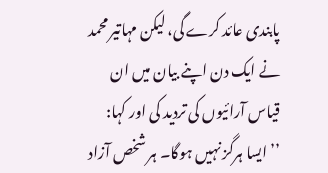پابندی عائد کرے گی، لیکن مہاتیر محمد نے ایک دن اپنے بیان میں ان قیاس آرائیوں کی تردید کی اور کہا:
’’ایسا ہرگز نہیں ہوگا۔ ہر شخص آزاد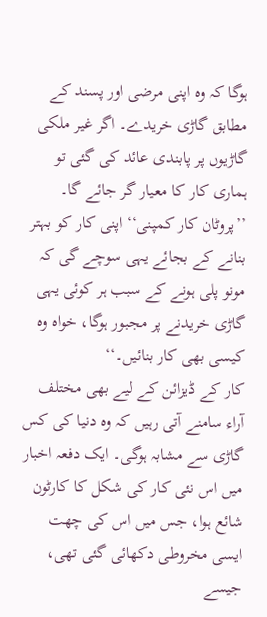ہوگا کہ وہ اپنی مرضی اور پسند کے مطابق گاڑی خریدے۔ اگر غیر ملکی گاڑیوں پر پابندی عائد کی گئی تو ہماری کار کا معیار گر جائے گا۔ ’’پروٹان کار کمپنی‘‘ اپنی کار کو بہتر بنانے کے بجائے یہی سوچے گی کہ مونو پلی ہونے کے سبب ہر کوئی یہی گاڑی خریدنے پر مجبور ہوگا، خواہ وہ کیسی بھی کار بنائیں۔‘‘
کار کے ڈیزائن کے لیے بھی مختلف آراء سامنے آتی رہیں کہ وہ دنیا کی کس گاڑی سے مشابہ ہوگی۔ ایک دفعہ اخبار میں اس نئی کار کی شکل کا کارٹون شائع ہوا، جس میں اس کی چھت ایسی مخروطی دکھائی گئی تھی، جیسے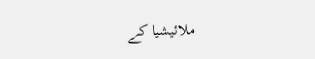ملائیشیا کے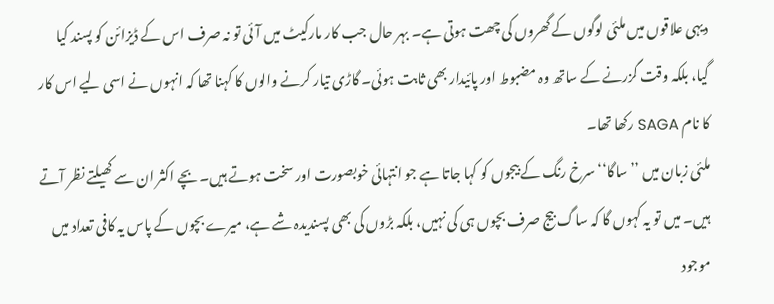دیہی علاقوں میں ملئی لوگوں کے گھروں کی چھت ہوتی ہے۔ بہر حال جب کار مارکیٹ میں آئی تو نہ صرف اس کے ڈیزائن کو پسند کیا گیا، بلکہ وقت گزرنے کے ساتھ وہ مضبوط اور پائیدار بھی ثابت ہوئی۔ گاڑی تیار کرنے والوں کا کہنا تھا کہ انہوں نے اسی لیے اس کار کا نام SAGA رکھا تھا۔
ملئی زبان میں ’’ساگا‘‘ سرخ رنگ کے بیجوں کو کہا جاتا ہے جو انتہائی خوبصورت اور سخت ہوتے ہیں۔ بچے اکثر ان سے کھیلتے نظر آتے ہیں۔ میں تو یہ کہوں گا کہ ساگ بیج صرف بچوں ہی کی نہیں، بلکہ بڑوں کی بھی پسندیدہ شے ہے، میرے بچوں کے پاس یہ کافی تعداد میں موجود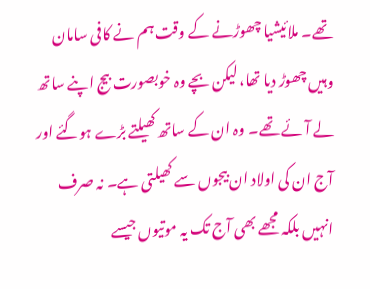تھے۔ ملائیشیا چھوڑنے کے وقت ہم نے کافی سامان وہیں چھوڑ دیا تھا، لیکن بچے وہ خوبصورت بیج اپنے ساتھ لے آئے تھے۔ وہ ان کے ساتھ کھیلتے بڑے ہوگئے اور آج ان کی اولاد ان بیجوں سے کھیلتی ہے۔ نہ صرف انہیں بلکہ مجھے بھی آج تک یہ موتیوں جیسے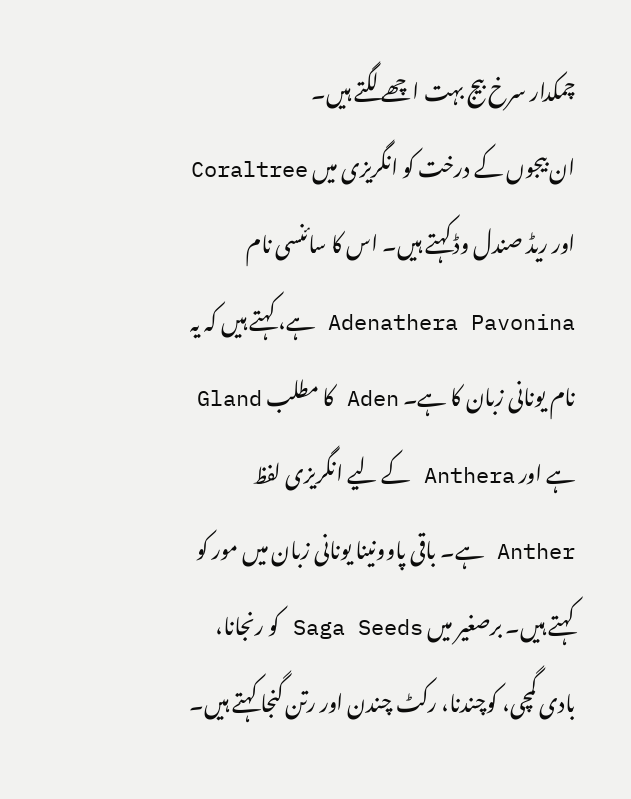چمکدار سرخ بیج بہت اچھے لگتے ہیں۔
ان بیجوں کے درخت کو انگریزی میں Coraltree اور ریڈ صندل وڈ کہتے ہیں۔ اس کا سائنسی نام Adenathera Pavonina ہے، کہتے ہیں کہ یہ نام یونانی زبان کا ہے۔ Aden کا مطلب Gland ہے اور Anthera کے لیے انگریزی لفظ Anther ہے۔ باقی پاوونینا یونانی زبان میں مور کو کہتے ہیں۔ برصغیر میں Saga Seeds کو رنجانا، بادی گمچی، کوچندنا، رکٹ چندن اور رتن گنجا کہتے ہیں۔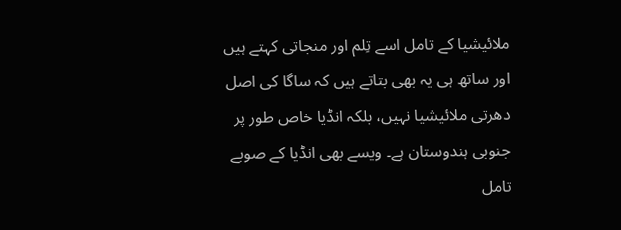ملائیشیا کے تامل اسے تِلم اور منجاتی کہتے ہیں اور ساتھ ہی یہ بھی بتاتے ہیں کہ ساگا کی اصل دھرتی ملائیشیا نہیں، بلکہ انڈیا خاص طور پر جنوبی ہندوستان ہے۔ ویسے بھی انڈیا کے صوبے تامل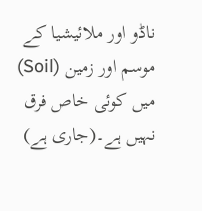ناڈو اور ملائیشیا کے موسم اور زمین (Soil) میں کوئی خاص فرق نہیں ہے۔(جاری ہے)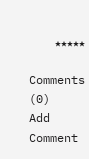٭٭٭٭٭

Comments (0)
Add Comment